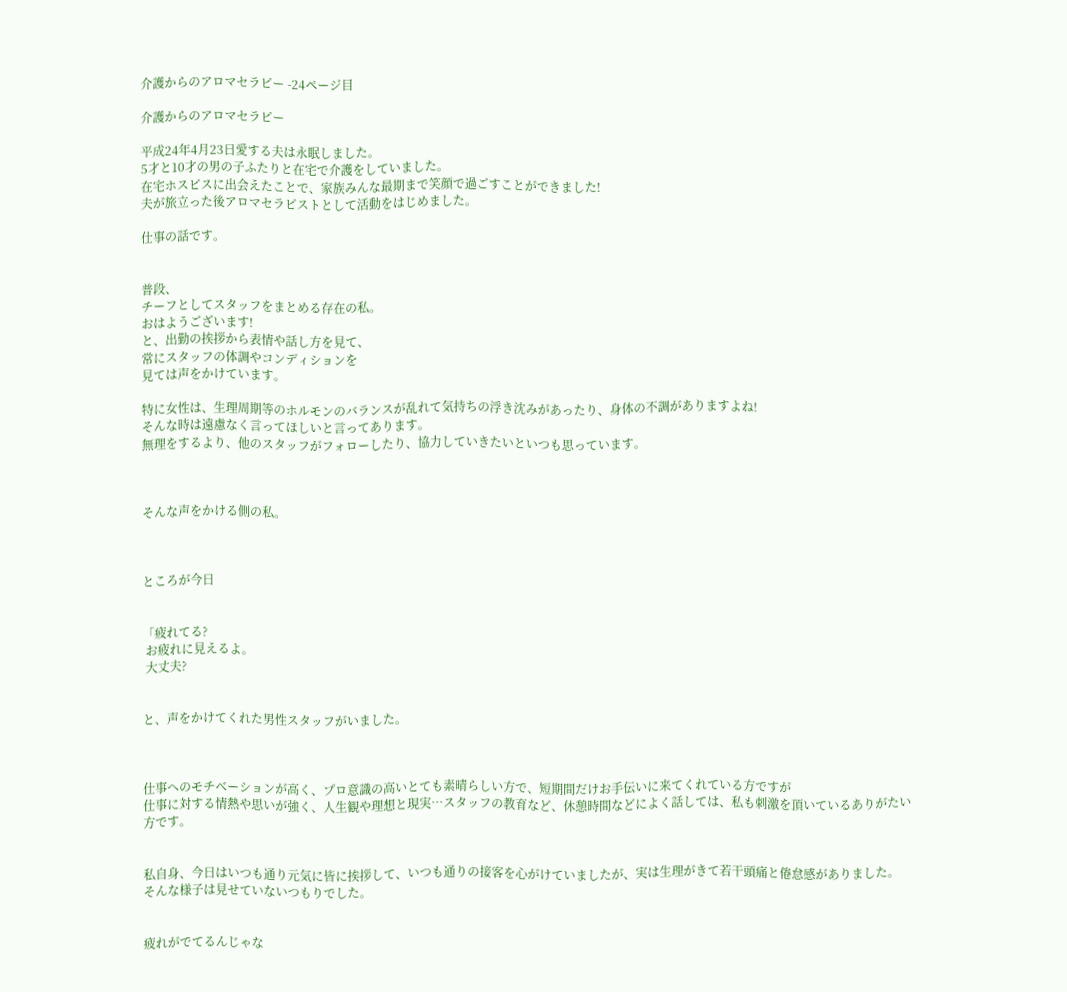介護からのアロマセラピー -24ページ目

介護からのアロマセラピー

平成24年4月23日愛する夫は永眠しました。
5才と10才の男の子ふたりと在宅で介護をしていました。
在宅ホスピスに出会えたことで、家族みんな最期まで笑顔で過ごすことができました!
夫が旅立った後アロマセラピストとして活動をはじめました。

仕事の話です。


普段、
チーフとしてスタッフをまとめる存在の私。
おはようございます!
と、出勤の挨拶から表情や話し方を見て、
常にスタッフの体調やコンディションを
見ては声をかけています。

特に女性は、生理周期等のホルモンのバランスが乱れて気持ちの浮き沈みがあったり、身体の不調がありますよね!
そんな時は遠慮なく言ってほしいと言ってあります。
無理をするより、他のスタッフがフォローしたり、協力していきたいといつも思っています。



そんな声をかける側の私。



ところが今日


「疲れてる?
 お疲れに見えるよ。
 大丈夫?


と、声をかけてくれた男性スタッフがいました。



仕事へのモチベーションが高く、プロ意識の高いとても素晴らしい方で、短期間だけお手伝いに来てくれている方ですが
仕事に対する情熱や思いが強く、人生観や理想と現実…スタッフの教育など、休憩時間などによく話しては、私も刺激を頂いているありがたい方です。


私自身、今日はいつも通り元気に皆に挨拶して、いつも通りの接客を心がけていましたが、実は生理がきて若干頭痛と倦怠感がありました。
そんな様子は見せていないつもりでした。


疲れがでてるんじゃな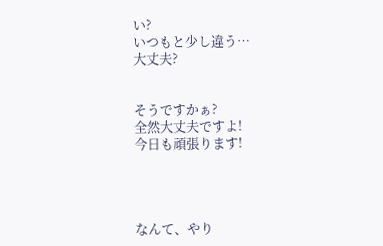い?
いつもと少し違う…
大丈夫?


そうですかぁ?
全然大丈夫ですよ!
今日も頑張ります!




なんて、やり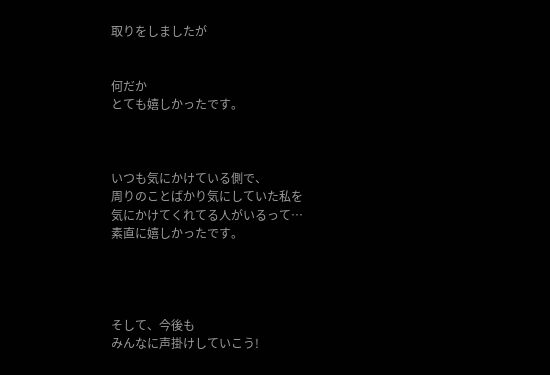取りをしましたが


何だか
とても嬉しかったです。



いつも気にかけている側で、
周りのことばかり気にしていた私を
気にかけてくれてる人がいるって…
素直に嬉しかったです。




そして、今後も
みんなに声掛けしていこう!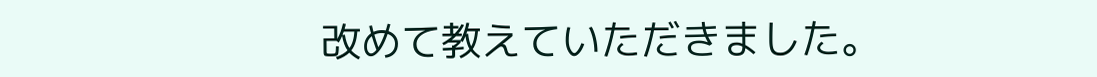改めて教えていただきました。